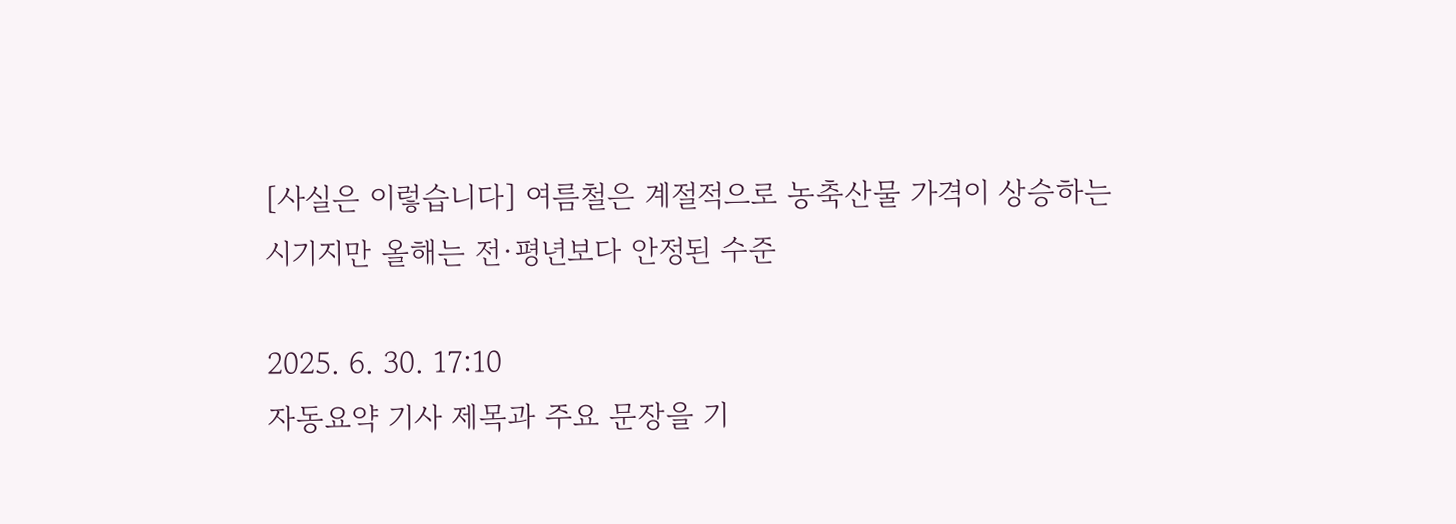[사실은 이렇습니다] 여름철은 계절적으로 농축산물 가격이 상승하는 시기지만 올해는 전·평년보다 안정된 수준

2025. 6. 30. 17:10
자동요약 기사 제목과 주요 문장을 기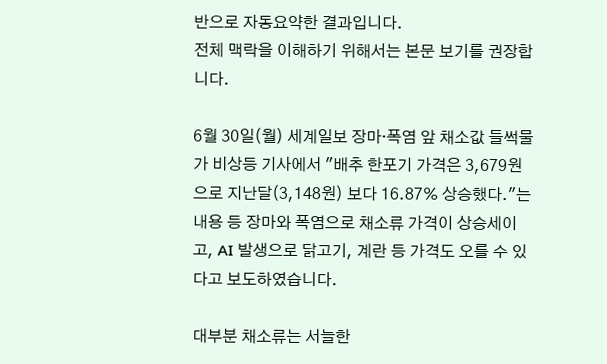반으로 자동요약한 결과입니다.
전체 맥락을 이해하기 위해서는 본문 보기를 권장합니다.

6월 30일(월) 세계일보 장마·폭염 앞 채소값 들썩물가 비상등 기사에서 "배추 한포기 가격은 3,679원으로 지난달(3,148원) 보다 16.87% 상승했다."는 내용 등 장마와 폭염으로 채소류 가격이 상승세이고, AI 발생으로 닭고기, 계란 등 가격도 오를 수 있다고 보도하였습니다.

대부분 채소류는 서늘한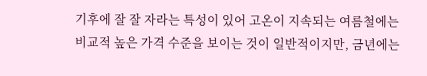기후에 잘 잘 자라는 특성이 있어 고온이 지속되는 여름철에는 비교적 높은 가격 수준을 보이는 것이 일반적이지만, 금년에는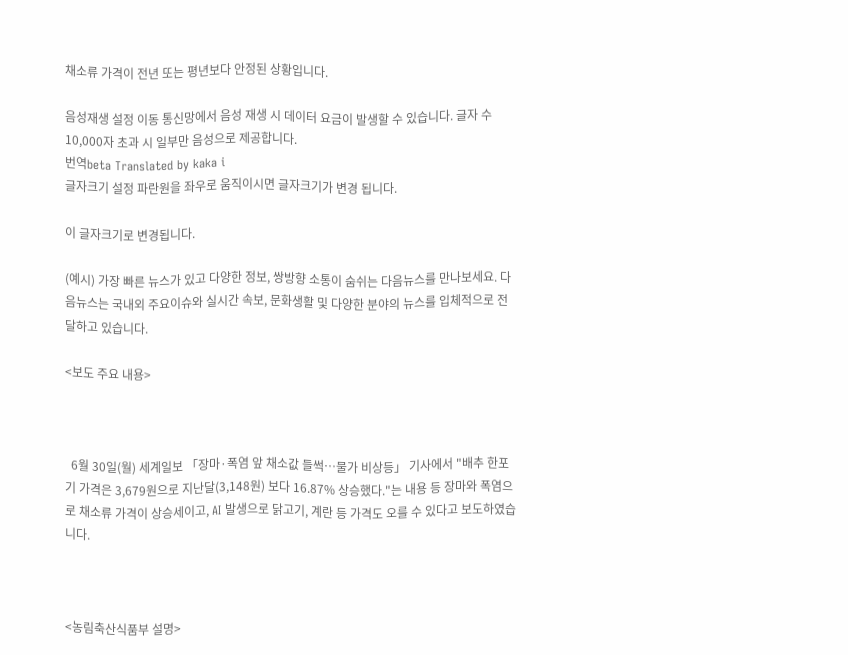채소류 가격이 전년 또는 평년보다 안정된 상황입니다.

음성재생 설정 이동 통신망에서 음성 재생 시 데이터 요금이 발생할 수 있습니다. 글자 수 10,000자 초과 시 일부만 음성으로 제공합니다.
번역beta Translated by kaka i
글자크기 설정 파란원을 좌우로 움직이시면 글자크기가 변경 됩니다.

이 글자크기로 변경됩니다.

(예시) 가장 빠른 뉴스가 있고 다양한 정보, 쌍방향 소통이 숨쉬는 다음뉴스를 만나보세요. 다음뉴스는 국내외 주요이슈와 실시간 속보, 문화생활 및 다양한 분야의 뉴스를 입체적으로 전달하고 있습니다.

<보도 주요 내용>



  6월 30일(월) 세계일보 「장마·폭염 앞 채소값 들썩…물가 비상등」 기사에서 "배추 한포기 가격은 3,679원으로 지난달(3,148원) 보다 16.87% 상승했다."는 내용 등 장마와 폭염으로 채소류 가격이 상승세이고, AI 발생으로 닭고기, 계란 등 가격도 오를 수 있다고 보도하였습니다.



<농림축산식품부 설명>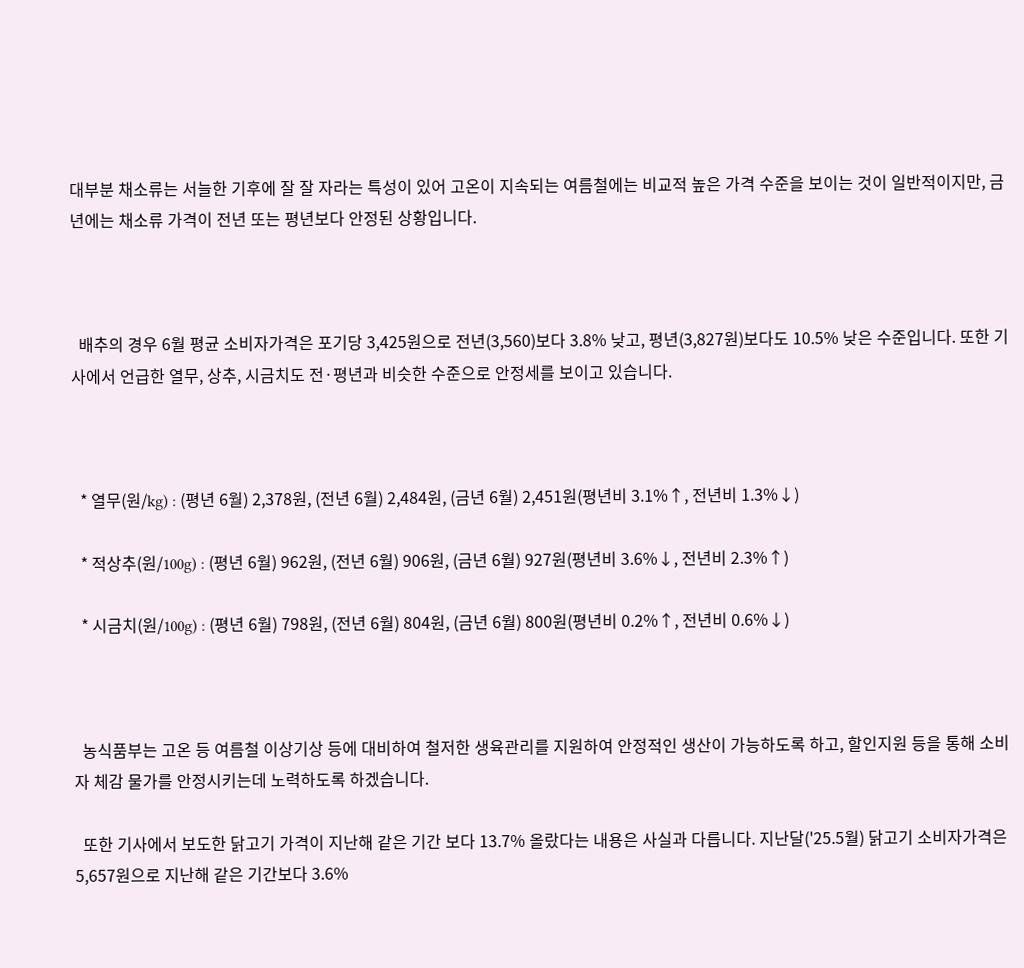대부분 채소류는 서늘한 기후에 잘 잘 자라는 특성이 있어 고온이 지속되는 여름철에는 비교적 높은 가격 수준을 보이는 것이 일반적이지만, 금년에는 채소류 가격이 전년 또는 평년보다 안정된 상황입니다.



  배추의 경우 6월 평균 소비자가격은 포기당 3,425원으로 전년(3,560)보다 3.8% 낮고, 평년(3,827원)보다도 10.5% 낮은 수준입니다. 또한 기사에서 언급한 열무, 상추, 시금치도 전·평년과 비슷한 수준으로 안정세를 보이고 있습니다.



  * 열무(원/kg) : (평년 6월) 2,378원, (전년 6월) 2,484원, (금년 6월) 2,451원(평년비 3.1%↑, 전년비 1.3%↓)

  * 적상추(원/100g) : (평년 6월) 962원, (전년 6월) 906원, (금년 6월) 927원(평년비 3.6%↓, 전년비 2.3%↑)

  * 시금치(원/100g) : (평년 6월) 798원, (전년 6월) 804원, (금년 6월) 800원(평년비 0.2%↑, 전년비 0.6%↓)



  농식품부는 고온 등 여름철 이상기상 등에 대비하여 철저한 생육관리를 지원하여 안정적인 생산이 가능하도록 하고, 할인지원 등을 통해 소비자 체감 물가를 안정시키는데 노력하도록 하겠습니다.

  또한 기사에서 보도한 닭고기 가격이 지난해 같은 기간 보다 13.7% 올랐다는 내용은 사실과 다릅니다. 지난달('25.5월) 닭고기 소비자가격은 5,657원으로 지난해 같은 기간보다 3.6%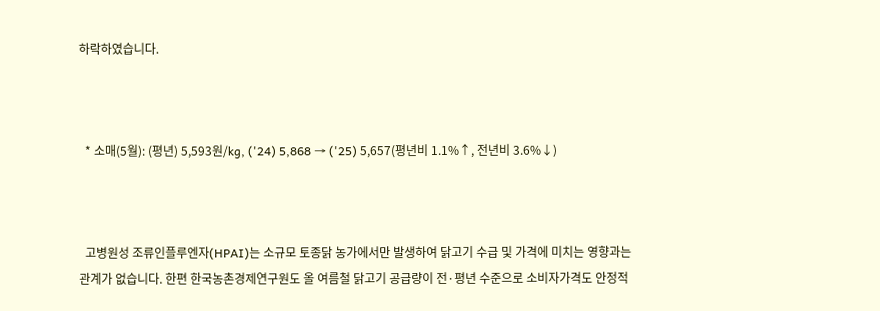하락하였습니다.



  * 소매(5월): (평년) 5,593원/kg, ('24) 5,868 → ('25) 5,657(평년비 1.1%↑, 전년비 3.6%↓)



  고병원성 조류인플루엔자(HPAI)는 소규모 토종닭 농가에서만 발생하여 닭고기 수급 및 가격에 미치는 영향과는 관계가 없습니다. 한편 한국농촌경제연구원도 올 여름철 닭고기 공급량이 전·평년 수준으로 소비자가격도 안정적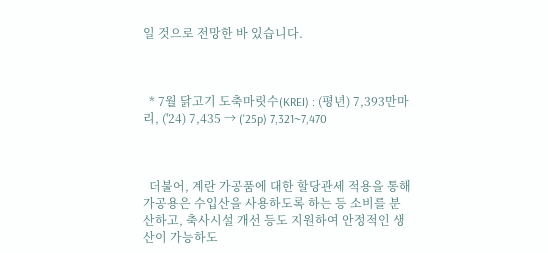일 것으로 전망한 바 있습니다.



  * 7월 닭고기 도축마릿수(KREI) : (평년) 7,393만마리, ('24) 7,435 → ('25p) 7,321~7,470



  더불어, 계란 가공품에 대한 할당관세 적용을 통해 가공용은 수입산을 사용하도록 하는 등 소비를 분산하고, 축사시설 개선 등도 지원하여 안정적인 생산이 가능하도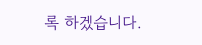록 하겠습니다.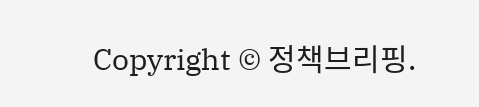Copyright © 정책브리핑.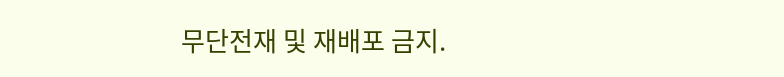무단전재 및 재배포 금지.